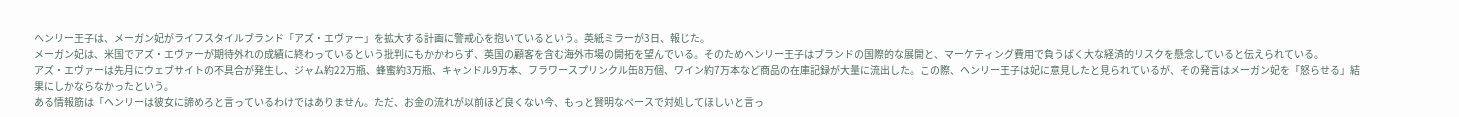ヘンリー王子は、メーガン妃がライフスタイルブランド「アズ・エヴァー」を拡大する計画に警戒心を抱いているという。英紙ミラーが3日、報じた。
メーガン妃は、米国でアズ・エヴァーが期待外れの成績に終わっているという批判にもかかわらず、英国の顧客を含む海外市場の開拓を望んでいる。そのためヘンリー王子はブランドの国際的な展開と、マーケティング費用で負うばく大な経済的リスクを懸念していると伝えられている。
アズ・エヴァーは先月にウェブサイトの不具合が発生し、ジャム約22万瓶、蜂蜜約3万瓶、キャンドル9万本、フラワースプリンクル缶8万個、ワイン約7万本など商品の在庫記録が大量に流出した。この際、ヘンリー王子は妃に意見したと見られているが、その発言はメーガン妃を「怒らせる」結果にしかならなかったという。
ある情報筋は「ヘンリーは彼女に諦めろと言っているわけではありません。ただ、お金の流れが以前ほど良くない今、もっと賢明なペースで対処してほしいと言っ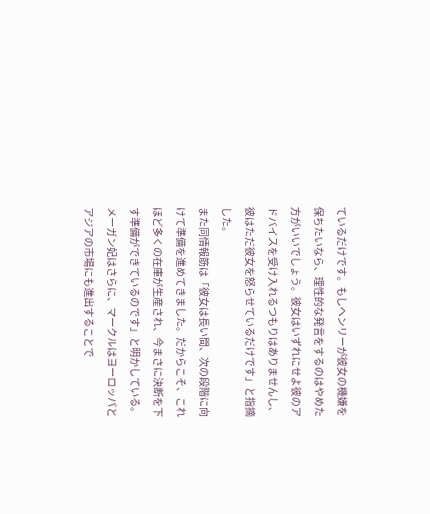ているだけです。もしヘンリーが彼女の機嫌を保ちたいなら、理性的な発言をするのはやめた方がいいでしょう。彼女はいずれにせよ彼のアドバイスを受け入れるつもりはありませんし、彼はただ彼女を怒らせているだけです」と指摘した。
また同情報筋は「彼女は長い間、次の段階に向けて準備を進めてきました。だからこそ、これほど多くの在庫が生産され、今まさに決断を下す準備ができているのです」と明かしている。メーガン妃はさらに、マークルはヨーロッパとアジアの市場にも進出することで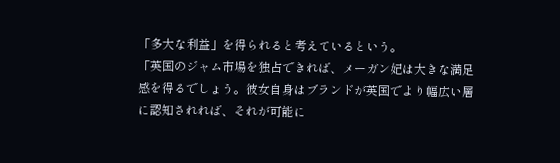「多大な利益」を得られると考えているという。
「英国のジャム市場を独占できれば、メーガン妃は大きな満足感を得るでしょう。彼女自身はブランドが英国でより幅広い層に認知されれば、それが可能に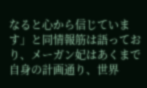なると心から信じています」と同情報筋は語っており、メーガン妃はあくまで自身の計画通り、世界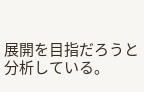展開を目指だろうと分析している。